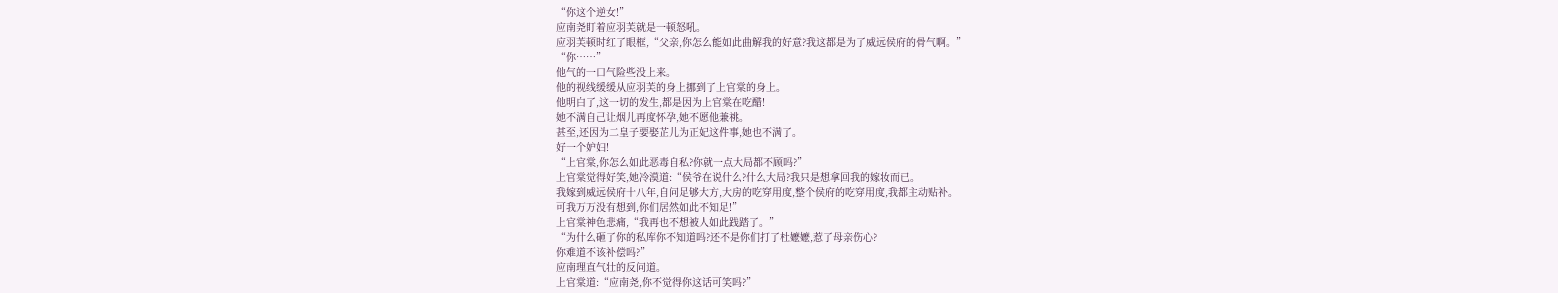“你这个逆女!”
应南尧盯着应羽芙就是一顿怒吼。
应羽芙顿时红了眼框,“父亲,你怎么能如此曲解我的好意?我这都是为了威远侯府的骨气啊。”
“你……”
他气的一口气险些没上来。
他的视线缓缓从应羽芙的身上挪到了上官棠的身上。
他明白了,这一切的发生,都是因为上官棠在吃醋!
她不满自己让烟儿再度怀孕,她不愿他兼祧。
甚至,还因为二皇子要娶芷儿为正妃这件事,她也不满了。
好一个妒妇!
“上官棠,你怎么如此恶毒自私?你就一点大局都不顾吗?”
上官棠觉得好笑,她冷漠道:“侯爷在说什么?什么大局?我只是想拿回我的嫁妆而已。
我嫁到威远侯府十八年,自问足够大方,大房的吃穿用度,整个侯府的吃穿用度,我都主动贴补。
可我万万没有想到,你们居然如此不知足!”
上官棠神色悲痛,“我再也不想被人如此践踏了。”
“为什么砸了你的私库你不知道吗?还不是你们打了杜嬷嬷,惹了母亲伤心?
你难道不该补偿吗?”
应南理直气壮的反问道。
上官棠道:“应南尧,你不觉得你这话可笑吗?”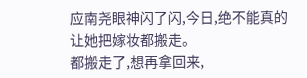应南尧眼神闪了闪,今日,绝不能真的让她把嫁妆都搬走。
都搬走了,想再拿回来,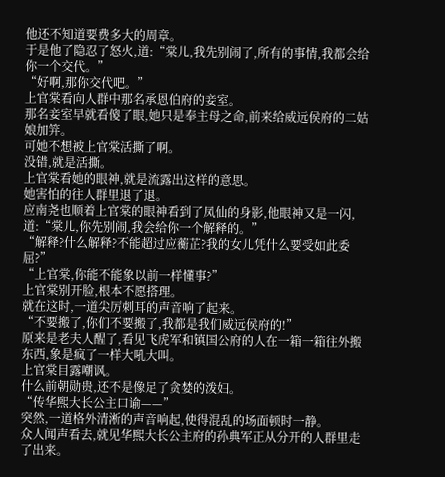他还不知道要费多大的周章。
于是他了隐忍了怒火,道:“棠儿,我先别闹了,所有的事情,我都会给你一个交代。”
“好啊,那你交代吧。”
上官棠看向人群中那名承恩伯府的妾室。
那名妾室早就看傻了眼,她只是奉主母之命,前来给威远侯府的二姑娘加笄。
可她不想被上官棠活撕了啊。
没错,就是活撕。
上官棠看她的眼神,就是流露出这样的意思。
她害怕的往人群里退了退。
应南尧也顺着上官棠的眼神看到了凤仙的身影,他眼神又是一闪,道:“棠儿,你先别闹,我会给你一个解释的。”
“解释?什么解释?不能超过应蘅芷?我的女儿凭什么要受如此委屈?”
“上官棠,你能不能象以前一样懂事?”
上官棠别开脸,根本不愿搭理。
就在这时,一道尖厉刺耳的声音响了起来。
“不要搬了,你们不要搬了,我都是我们威远侯府的!”
原来是老夫人醒了,看见飞虎军和镇国公府的人在一箱一箱往外搬东西,象是疯了一样大吼大叫。
上官棠目露嘲讽。
什么前朝勋贵,还不是像足了贪婪的泼妇。
“传华熙大长公主口谕——”
突然,一道格外清淅的声音响起,使得混乱的场面顿时一静。
众人闻声看去,就见华熙大长公主府的孙典军正从分开的人群里走了出来。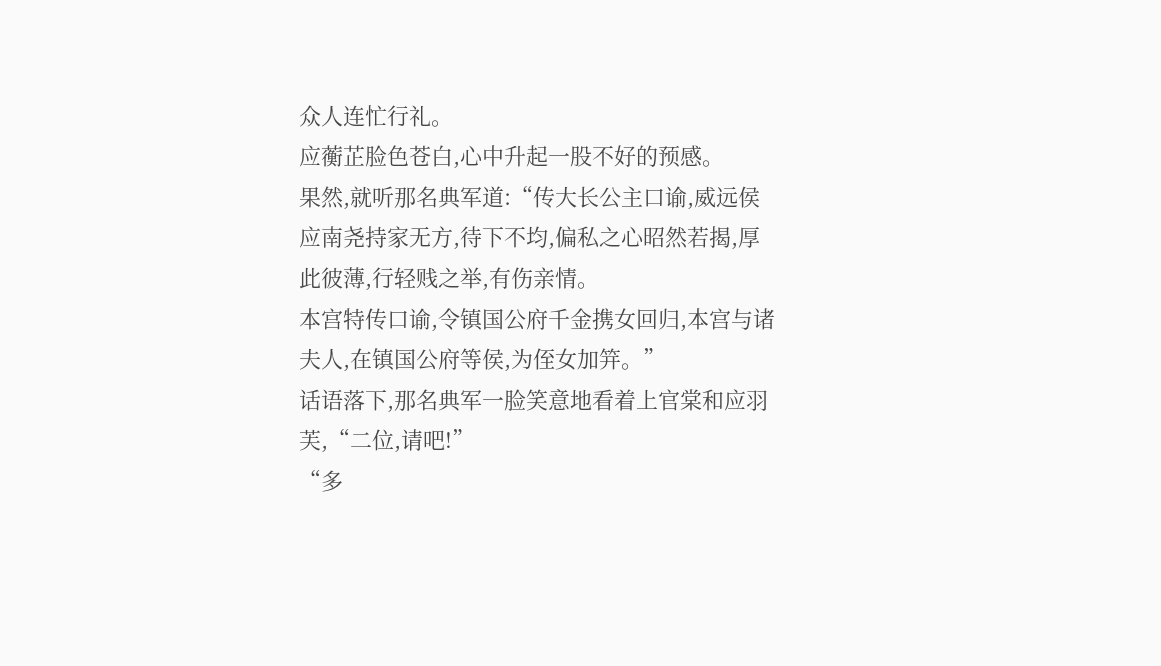众人连忙行礼。
应蘅芷脸色苍白,心中升起一股不好的预感。
果然,就听那名典军道:“传大长公主口谕,威远侯应南尧持家无方,待下不均,偏私之心昭然若揭,厚此彼薄,行轻贱之举,有伤亲情。
本宫特传口谕,令镇国公府千金携女回归,本宫与诸夫人,在镇国公府等侯,为侄女加笄。”
话语落下,那名典军一脸笑意地看着上官棠和应羽芙,“二位,请吧!”
“多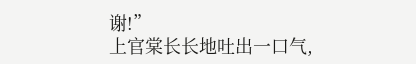谢!”
上官棠长长地吐出一口气,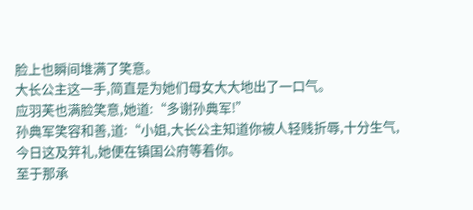脸上也瞬间堆满了笑意。
大长公主这一手,简直是为她们母女大大地出了一口气。
应羽芙也满脸笑意,她道:“多谢孙典军!”
孙典军笑容和善,道:“小姐,大长公主知道你被人轻贱折辱,十分生气,今日这及笄礼,她便在镇国公府等着你。
至于那承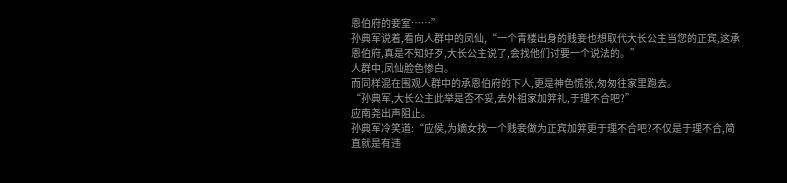恩伯府的妾室……”
孙典军说着,看向人群中的凤仙,“一个青楼出身的贱妾也想取代大长公主当您的正宾,这承恩伯府,真是不知好歹,大长公主说了,会找他们讨要一个说法的。”
人群中,凤仙脸色惨白。
而同样混在围观人群中的承恩伯府的下人,更是神色慌张,匆匆往家里跑去。
“孙典军,大长公主此举是否不妥,去外祖家加笄礼,于理不合吧?”
应南尧出声阻止。
孙典军冷笑道:“应侯,为嫡女找一个贱妾做为正宾加笄更于理不合吧?不仅是于理不合,简直就是有违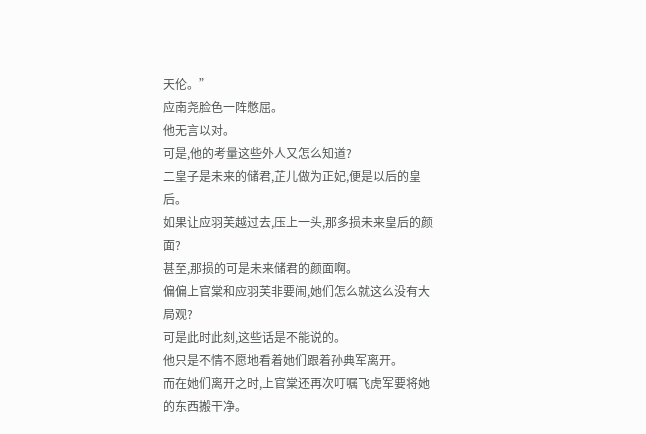天伦。”
应南尧脸色一阵憋屈。
他无言以对。
可是,他的考量这些外人又怎么知道?
二皇子是未来的储君,芷儿做为正妃,便是以后的皇后。
如果让应羽芙越过去,压上一头,那多损未来皇后的颜面?
甚至,那损的可是未来储君的颜面啊。
偏偏上官棠和应羽芙非要闹,她们怎么就这么没有大局观?
可是此时此刻,这些话是不能说的。
他只是不情不愿地看着她们跟着孙典军离开。
而在她们离开之时,上官棠还再次叮嘱飞虎军要将她的东西搬干净。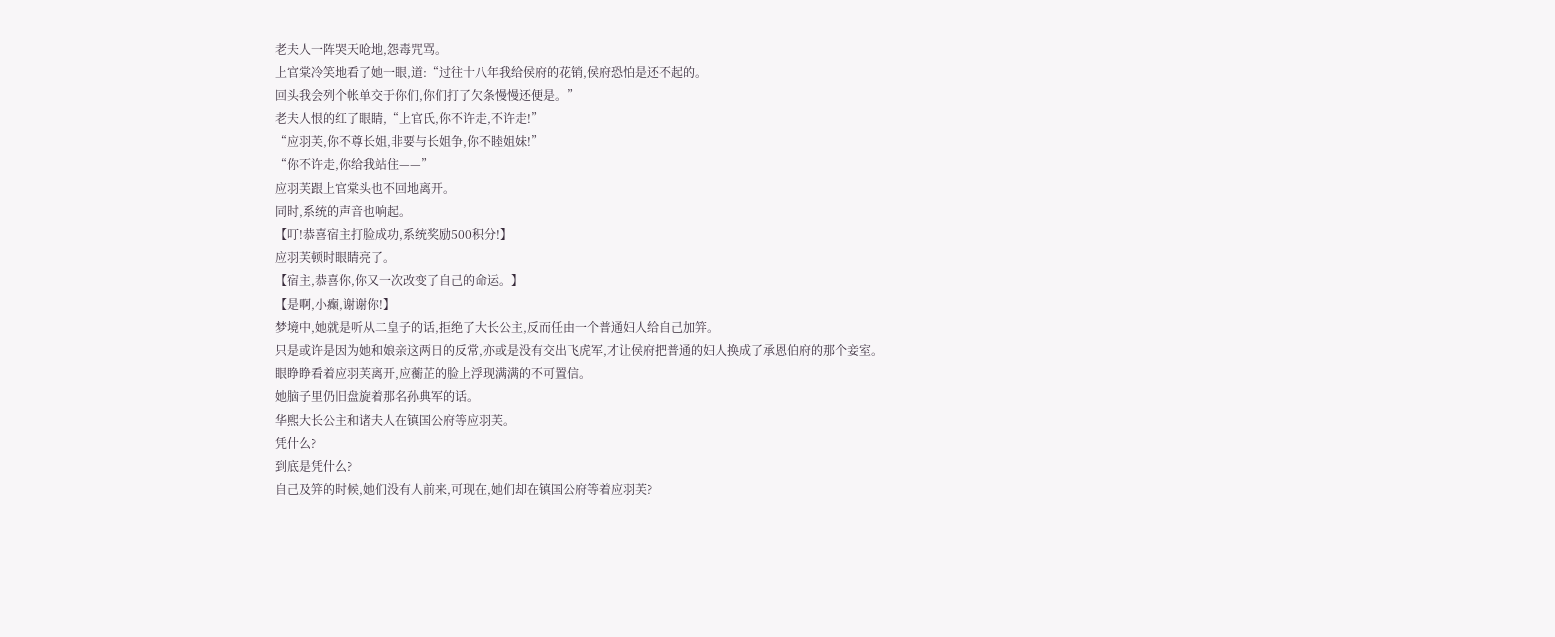老夫人一阵哭天呛地,怨毒咒骂。
上官棠冷笑地看了她一眼,道:“过往十八年我给侯府的花销,侯府恐怕是还不起的。
回头我会列个帐单交于你们,你们打了欠条慢慢还便是。”
老夫人恨的红了眼睛,“上官氏,你不许走,不许走!”
“应羽芙,你不尊长姐,非要与长姐争,你不睦姐妹!”
“你不许走,你给我站住——”
应羽芙跟上官棠头也不回地离开。
同时,系统的声音也响起。
【叮!恭喜宿主打脸成功,系统奖励500积分!】
应羽芙顿时眼睛亮了。
【宿主,恭喜你,你又一次改变了自己的命运。】
【是啊,小癫,谢谢你!】
梦境中,她就是听从二皇子的话,拒绝了大长公主,反而任由一个普通妇人给自己加笄。
只是或许是因为她和娘亲这两日的反常,亦或是没有交出飞虎军,才让侯府把普通的妇人换成了承恩伯府的那个妾室。
眼睁睁看着应羽芙离开,应蘅芷的脸上浮现满满的不可置信。
她脑子里仍旧盘旋着那名孙典军的话。
华熙大长公主和诸夫人在镇国公府等应羽芙。
凭什么?
到底是凭什么?
自己及笄的时候,她们没有人前来,可现在,她们却在镇国公府等着应羽芙?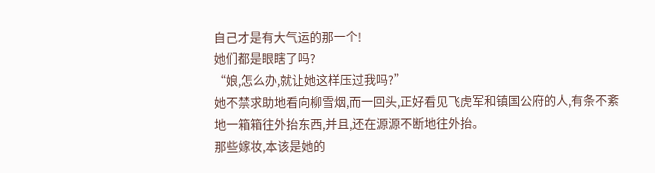自己才是有大气运的那一个!
她们都是眼瞎了吗?
“娘,怎么办,就让她这样压过我吗?”
她不禁求助地看向柳雪烟,而一回头,正好看见飞虎军和镇国公府的人,有条不紊地一箱箱往外抬东西,并且,还在源源不断地往外抬。
那些嫁妆,本该是她的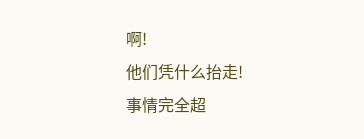啊!
他们凭什么抬走!
事情完全超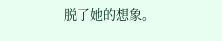脱了她的想象。